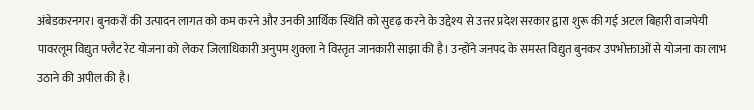अंबेडकरनगर। बुनकरों की उत्पादन लागत को कम करने और उनकी आर्थिक स्थिति को सुदृढ़ करने के उद्देश्य से उत्तर प्रदेश सरकार द्वारा शुरू की गई अटल बिहारी वाजपेयी पावरलूम विद्युत फ्लैट रेट योजना को लेकर जिलाधिकारी अनुपम शुक्ला ने विस्तृत जानकारी साझा की है। उन्होंने जनपद के समस्त विद्युत बुनकर उपभोक्ताओं से योजना का लाभ उठाने की अपील की है।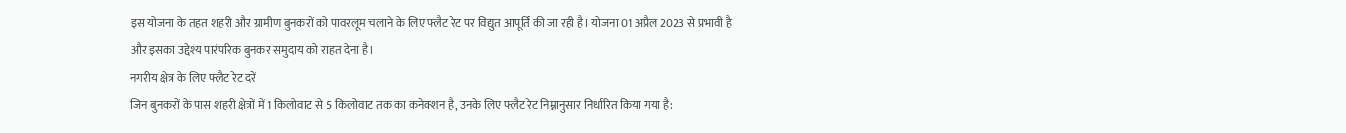इस योजना के तहत शहरी और ग्रामीण बुनकरों को पावरलूम चलाने के लिए फ्लैट रेट पर विद्युत आपूर्ति की जा रही है। योजना 01 अप्रैल 2023 से प्रभावी है और इसका उद्देश्य पारंपरिक बुनकर समुदाय को राहत देना है।
नगरीय क्षेत्र के लिए फ्लैट रेट दरें
जिन बुनकरों के पास शहरी क्षेत्रों में 1 किलोवाट से 5 किलोवाट तक का कनेक्शन है, उनके लिए फ्लैट रेट निम्नानुसार निर्धारित किया गया है: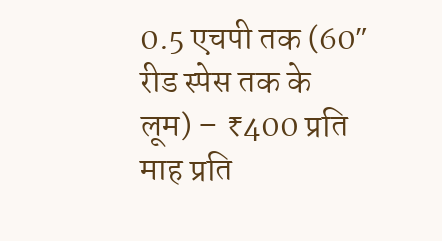0.5 एचपी तक (60″ रीड स्पेस तक के लूम) – ₹400 प्रति माह प्रति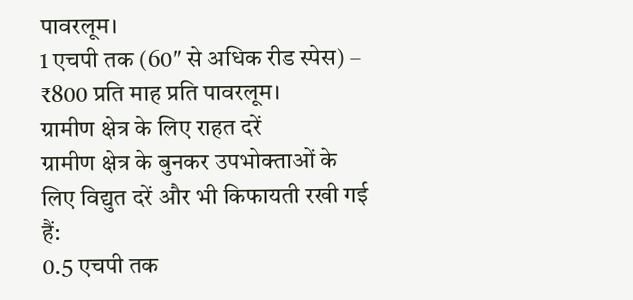पावरलूम।
1 एचपी तक (60″ से अधिक रीड स्पेस) – ₹800 प्रति माह प्रति पावरलूम।
ग्रामीण क्षेत्र के लिए राहत दरें
ग्रामीण क्षेत्र के बुनकर उपभोक्ताओं के लिए विद्युत दरें और भी किफायती रखी गई हैं:
0.5 एचपी तक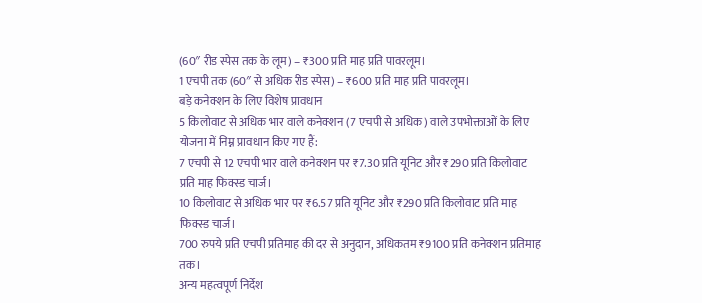(60″ रीड स्पेस तक के लूम) – ₹300 प्रति माह प्रति पावरलूम।
1 एचपी तक (60″ से अधिक रीड स्पेस) – ₹600 प्रति माह प्रति पावरलूम।
बड़े कनेक्शन के लिए विशेष प्रावधान
5 किलोवाट से अधिक भार वाले कनेक्शन (7 एचपी से अधिक) वाले उपभोक्ताओं के लिए योजना में निम्न प्रावधान किए गए हैं:
7 एचपी से 12 एचपी भार वाले कनेक्शन पर ₹7.30 प्रति यूनिट और ₹290 प्रति किलोवाट प्रति माह फिक्स्ड चार्ज।
10 किलोवाट से अधिक भार पर ₹6.57 प्रति यूनिट और ₹290 प्रति किलोवाट प्रति माह फिक्स्ड चार्ज।
700 रुपये प्रति एचपी प्रतिमाह की दर से अनुदान, अधिकतम ₹9100 प्रति कनेक्शन प्रतिमाह तक।
अन्य महत्वपूर्ण निर्देश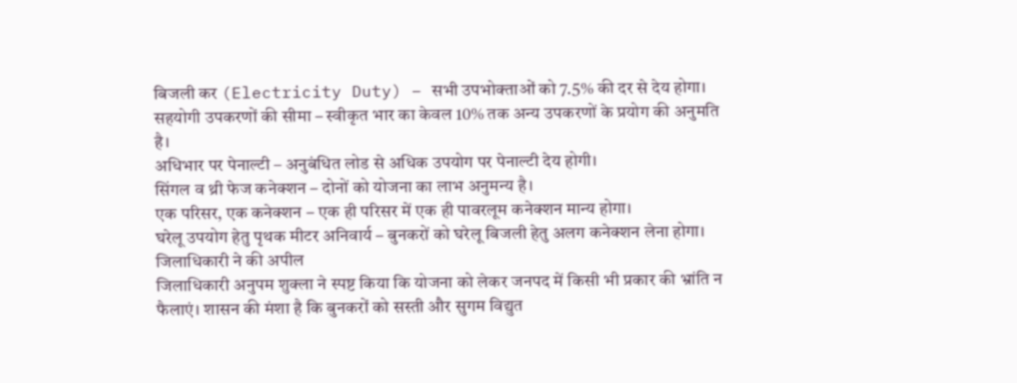बिजली कर (Electricity Duty) – सभी उपभोक्ताओं को 7.5% की दर से देय होगा।
सहयोगी उपकरणों की सीमा – स्वीकृत भार का केवल 10% तक अन्य उपकरणों के प्रयोग की अनुमति है।
अधिभार पर पेनाल्टी – अनुबंधित लोड से अधिक उपयोग पर पेनाल्टी देय होगी।
सिंगल व थ्री फेज कनेक्शन – दोनों को योजना का लाभ अनुमन्य है।
एक परिसर, एक कनेक्शन – एक ही परिसर में एक ही पावरलूम कनेक्शन मान्य होगा।
घरेलू उपयोग हेतु पृथक मीटर अनिवार्य – बुनकरों को घरेलू बिजली हेतु अलग कनेक्शन लेना होगा।
जिलाधिकारी ने की अपील
जिलाधिकारी अनुपम शुक्ला ने स्पष्ट किया कि योजना को लेकर जनपद में किसी भी प्रकार की भ्रांति न फैलाएं। शासन की मंशा है कि बुनकरों को सस्ती और सुगम विद्युत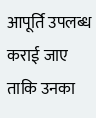आपूर्ति उपलब्ध कराई जाए ताकि उनका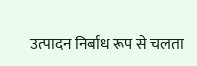उत्पादन निर्बाध रूप से चलता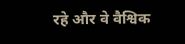रहे और वे वैश्विक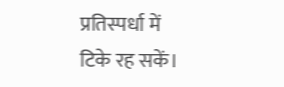प्रतिस्पर्धा में टिके रह सकें।